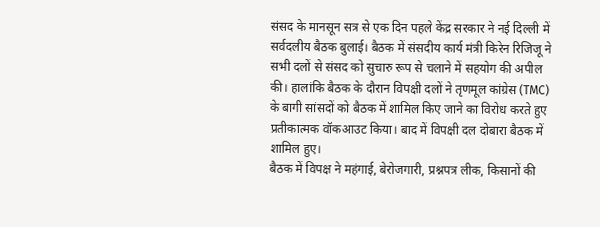संसद के मानसून सत्र से एक दिन पहले केंद्र सरकार ने नई दिल्ली में सर्वदलीय बैठक बुलाई। बैठक में संसदीय कार्य मंत्री किरेन रिजिजू ने सभी दलों से संसद को सुचारु रूप से चलाने में सहयोग की अपील की। हालांकि बैठक के दौरान विपक्षी दलों ने तृणमूल कांग्रेस (TMC) के बागी सांसदों को बैठक में शामिल किए जाने का विरोध करते हुए प्रतीकात्मक वॉकआउट किया। बाद में विपक्षी दल दोबारा बैठक में शामिल हुए।
बैठक में विपक्ष ने महंगाई, बेरोजगारी, प्रश्नपत्र लीक, किसानों की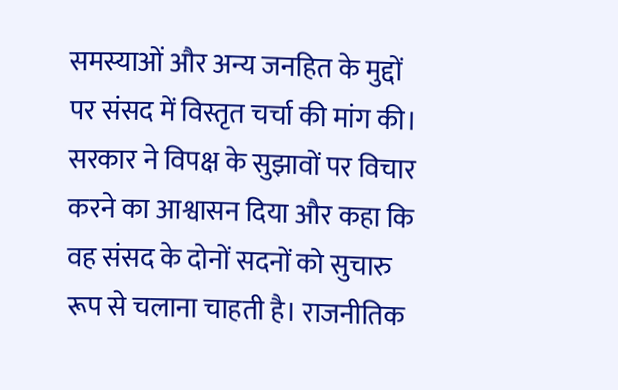समस्याओं और अन्य जनहित के मुद्दों पर संसद में विस्तृत चर्चा की मांग की। सरकार ने विपक्ष के सुझावों पर विचार करने का आश्वासन दिया और कहा कि वह संसद के दोनों सदनों को सुचारु रूप से चलाना चाहती है। राजनीतिक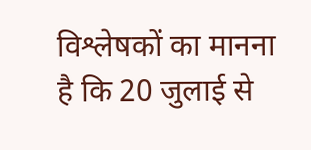विश्लेषकों का मानना है कि 20 जुलाई से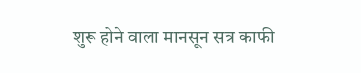शुरू होने वाला मानसून सत्र काफी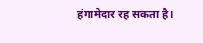हंगामेदार रह सकता है।